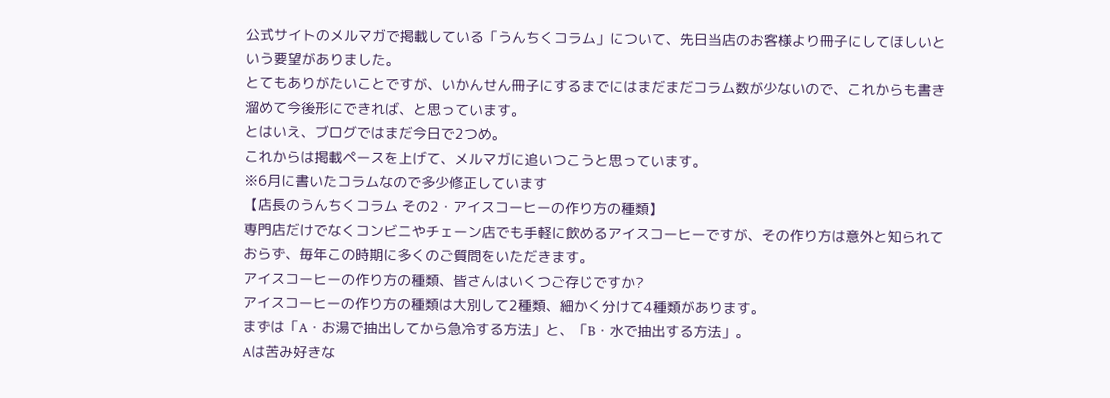公式サイトのメルマガで掲載している「うんちくコラム」について、先日当店のお客様より冊子にしてほしいという要望がありました。
とてもありがたいことですが、いかんせん冊子にするまでにはまだまだコラム数が少ないので、これからも書き溜めて今後形にできれば、と思っています。
とはいえ、ブログではまだ今日で2つめ。
これからは掲載ペースを上げて、メルマガに追いつこうと思っています。
※6月に書いたコラムなので多少修正しています
【店長のうんちくコラム その2・アイスコーヒーの作り方の種類】
専門店だけでなくコンビニやチェーン店でも手軽に飲めるアイスコーヒーですが、その作り方は意外と知られておらず、毎年この時期に多くのご質問をいただきます。
アイスコーヒーの作り方の種類、皆さんはいくつご存じですか?
アイスコーヒーの作り方の種類は大別して2種類、細かく分けて4種類があります。
まずは「A・お湯で抽出してから急冷する方法」と、「B・水で抽出する方法」。
Aは苦み好きな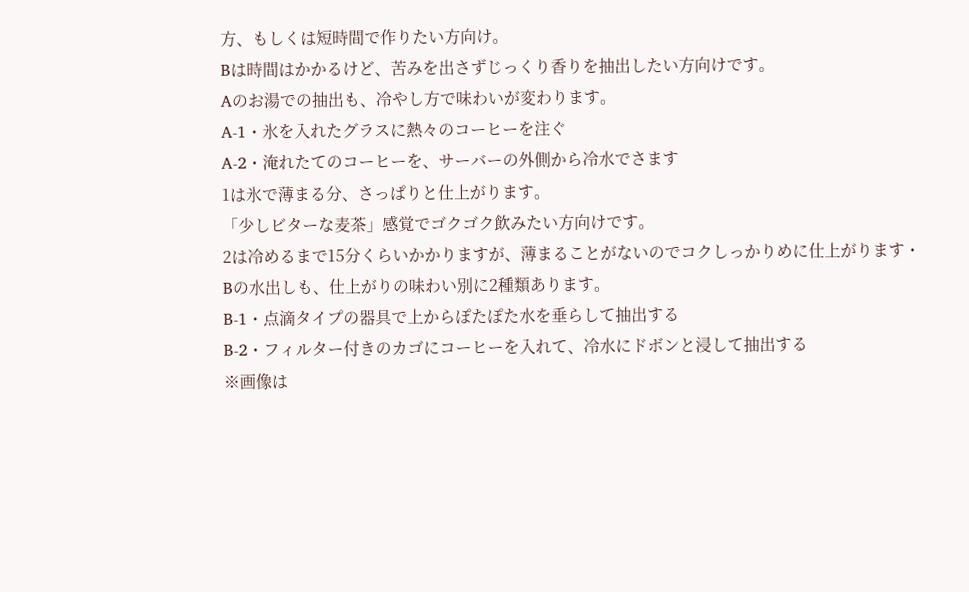方、もしくは短時間で作りたい方向け。
Bは時間はかかるけど、苦みを出さずじっくり香りを抽出したい方向けです。
Aのお湯での抽出も、冷やし方で味わいが変わります。
A-1・氷を入れたグラスに熱々のコーヒーを注ぐ
A-2・淹れたてのコーヒーを、サーバーの外側から冷水でさます
1は氷で薄まる分、さっぱりと仕上がります。
「少しビターな麦茶」感覚でゴクゴク飲みたい方向けです。
2は冷めるまで15分くらいかかりますが、薄まることがないのでコクしっかりめに仕上がります・
Bの水出しも、仕上がりの味わい別に2種類あります。
B-1・点滴タイプの器具で上からぽたぽた水を垂らして抽出する
B-2・フィルター付きのカゴにコーヒーを入れて、冷水にドボンと浸して抽出する
※画像は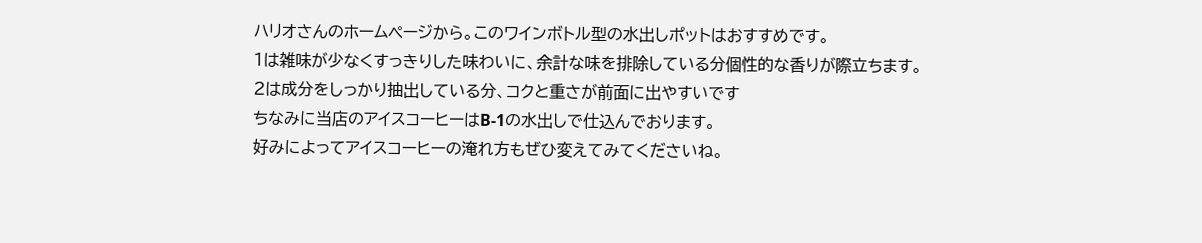ハリオさんのホームページから。このワインボトル型の水出しポットはおすすめです。
1は雑味が少なくすっきりした味わいに、余計な味を排除している分個性的な香りが際立ちます。
2は成分をしっかり抽出している分、コクと重さが前面に出やすいです
ちなみに当店のアイスコーヒーはB-1の水出しで仕込んでおります。
好みによってアイスコーヒーの淹れ方もぜひ変えてみてくださいね。